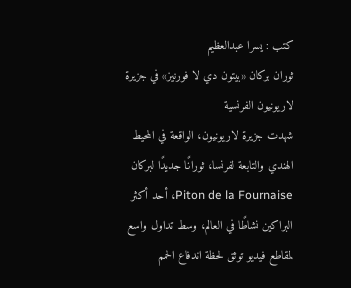كتب : يسرا عبدالعظيم
ثوران بركان «بيتون دي لا فورنيز» في جزيرة لاريونيون الفرنسية
شهدت جزيرة لاريونيون، الواقعة في المحيط الهندي والتابعة لفرنسا، ثورانًا جديدًا لبركان Piton de la Fournaise، أحد أكثر البراكين نشاطًا في العالم، وسط تداول واسع لمقاطع فيديو توثق لحظة اندفاع الحمم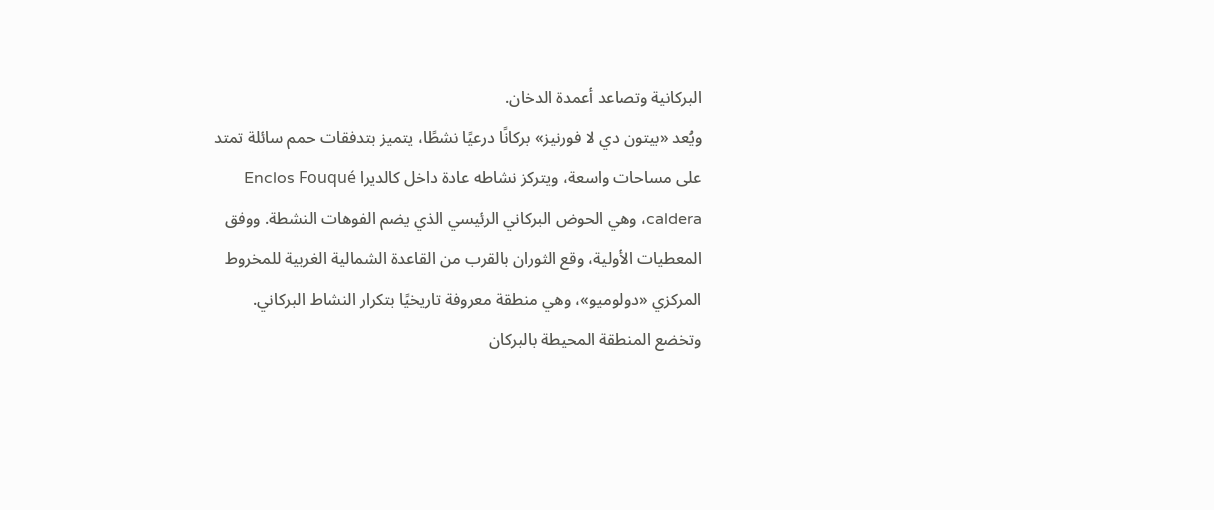البركانية وتصاعد أعمدة الدخان.
ويُعد «بيتون دي لا فورنيز» بركانًا درعيًا نشطًا، يتميز بتدفقات حمم سائلة تمتد على مساحات واسعة، ويتركز نشاطه عادة داخل كالديرا Enclos Fouqué caldera، وهي الحوض البركاني الرئيسي الذي يضم الفوهات النشطة. ووفق المعطيات الأولية، وقع الثوران بالقرب من القاعدة الشمالية الغربية للمخروط المركزي «دولوميو»، وهي منطقة معروفة تاريخيًا بتكرار النشاط البركاني.
وتخضع المنطقة المحيطة بالبركان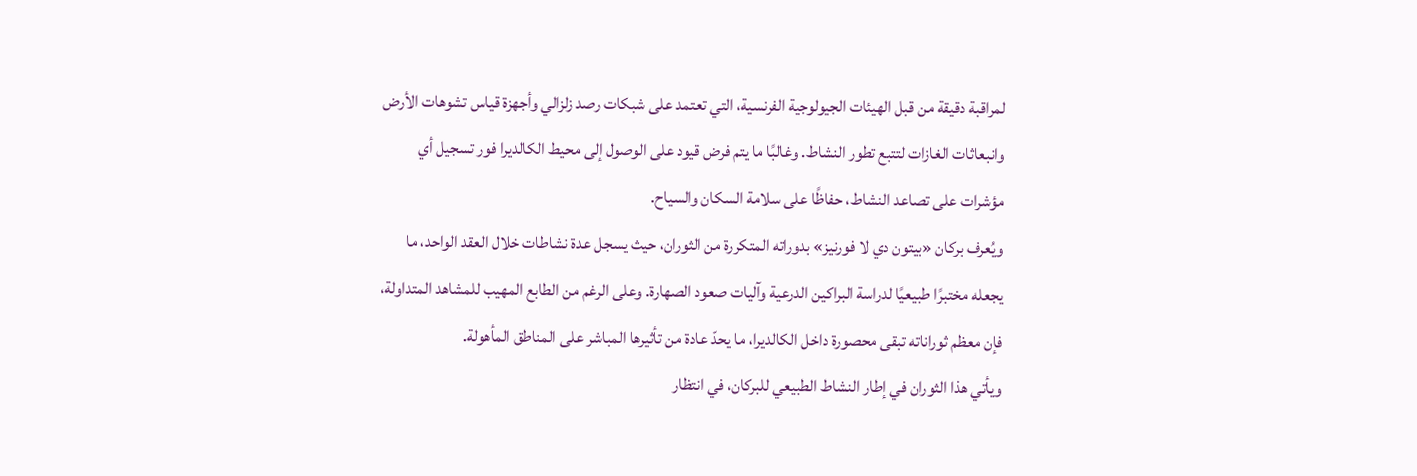لمراقبة دقيقة من قبل الهيئات الجيولوجية الفرنسية، التي تعتمد على شبكات رصد زلزالي وأجهزة قياس تشوهات الأرض وانبعاثات الغازات لتتبع تطور النشاط. وغالبًا ما يتم فرض قيود على الوصول إلى محيط الكالديرا فور تسجيل أي مؤشرات على تصاعد النشاط، حفاظًا على سلامة السكان والسياح.
ويُعرف بركان «بيتون دي لا فورنيز» بدوراته المتكررة من الثوران، حيث يسجل عدة نشاطات خلال العقد الواحد، ما يجعله مختبرًا طبيعيًا لدراسة البراكين الدرعية وآليات صعود الصهارة. وعلى الرغم من الطابع المهيب للمشاهد المتداولة، فإن معظم ثوراناته تبقى محصورة داخل الكالديرا، ما يحدّ عادة من تأثيرها المباشر على المناطق المأهولة.
ويأتي هذا الثوران في إطار النشاط الطبيعي للبركان، في انتظار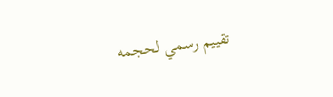تقييم رسمي لحجمه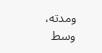ومدته، وسط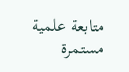متابعة علمية مستمرة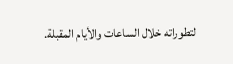لتطوراته خلال الساعات والأيام المقبلة.